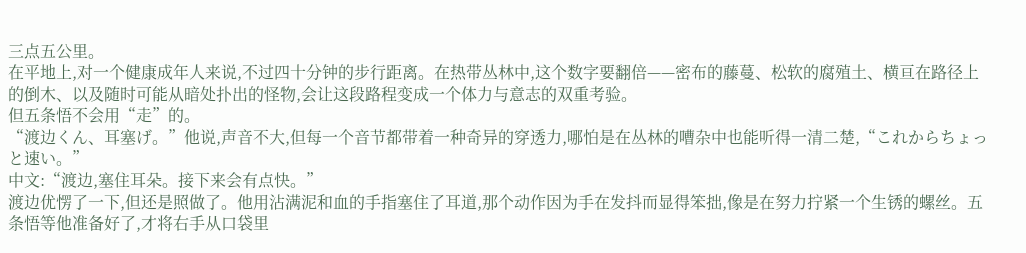三点五公里。
在平地上,对一个健康成年人来说,不过四十分钟的步行距离。在热带丛林中,这个数字要翻倍——密布的藤蔓、松软的腐殖土、横亘在路径上的倒木、以及随时可能从暗处扑出的怪物,会让这段路程变成一个体力与意志的双重考验。
但五条悟不会用“走”的。
“渡边くん、耳塞げ。”他说,声音不大,但每一个音节都带着一种奇异的穿透力,哪怕是在丛林的嘈杂中也能听得一清二楚,“これからちょっと速い。”
中文:“渡边,塞住耳朵。接下来会有点快。”
渡边优愣了一下,但还是照做了。他用沾满泥和血的手指塞住了耳道,那个动作因为手在发抖而显得笨拙,像是在努力拧紧一个生锈的螺丝。五条悟等他准备好了,才将右手从口袋里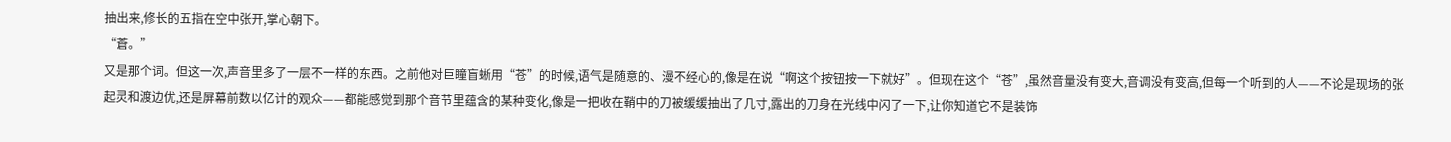抽出来,修长的五指在空中张开,掌心朝下。
“蒼。”
又是那个词。但这一次,声音里多了一层不一样的东西。之前他对巨瞳盲蜥用“苍”的时候,语气是随意的、漫不经心的,像是在说“啊这个按钮按一下就好”。但现在这个“苍”,虽然音量没有变大,音调没有变高,但每一个听到的人——不论是现场的张起灵和渡边优,还是屏幕前数以亿计的观众——都能感觉到那个音节里蕴含的某种变化,像是一把收在鞘中的刀被缓缓抽出了几寸,露出的刀身在光线中闪了一下,让你知道它不是装饰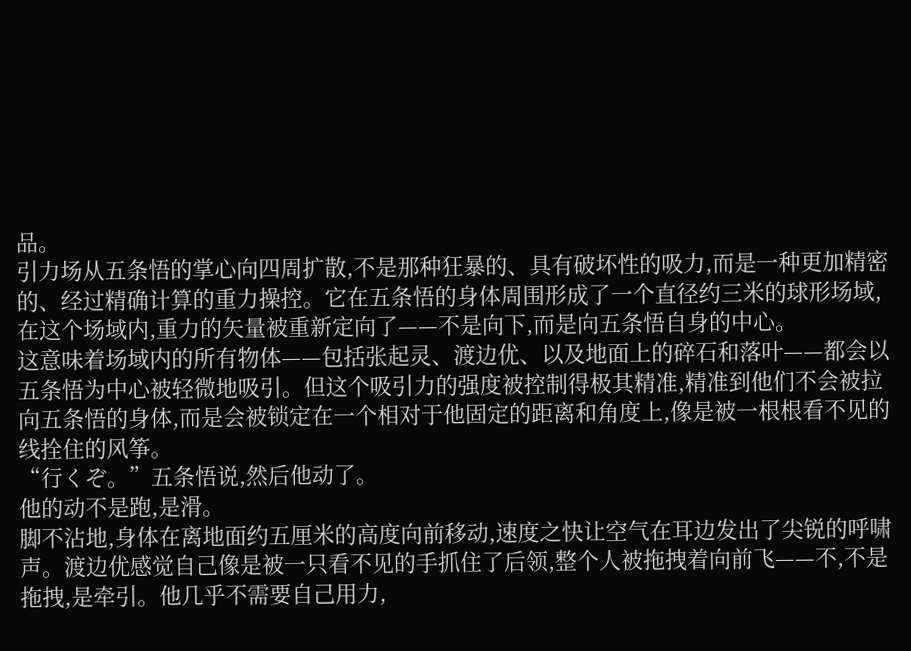品。
引力场从五条悟的掌心向四周扩散,不是那种狂暴的、具有破坏性的吸力,而是一种更加精密的、经过精确计算的重力操控。它在五条悟的身体周围形成了一个直径约三米的球形场域,在这个场域内,重力的矢量被重新定向了——不是向下,而是向五条悟自身的中心。
这意味着场域内的所有物体——包括张起灵、渡边优、以及地面上的碎石和落叶——都会以五条悟为中心被轻微地吸引。但这个吸引力的强度被控制得极其精准,精准到他们不会被拉向五条悟的身体,而是会被锁定在一个相对于他固定的距离和角度上,像是被一根根看不见的线拴住的风筝。
“行くぞ。”五条悟说,然后他动了。
他的动不是跑,是滑。
脚不沾地,身体在离地面约五厘米的高度向前移动,速度之快让空气在耳边发出了尖锐的呼啸声。渡边优感觉自己像是被一只看不见的手抓住了后领,整个人被拖拽着向前飞——不,不是拖拽,是牵引。他几乎不需要自己用力,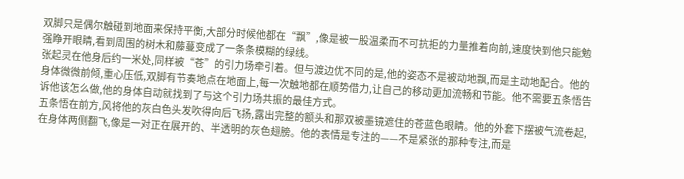双脚只是偶尔触碰到地面来保持平衡,大部分时候他都在“飘”,像是被一股温柔而不可抗拒的力量推着向前,速度快到他只能勉强睁开眼睛,看到周围的树木和藤蔓变成了一条条模糊的绿线。
张起灵在他身后约一米处,同样被“苍”的引力场牵引着。但与渡边优不同的是,他的姿态不是被动地飘,而是主动地配合。他的身体微微前倾,重心压低,双脚有节奏地点在地面上,每一次触地都在顺势借力,让自己的移动更加流畅和节能。他不需要五条悟告诉他该怎么做,他的身体自动就找到了与这个引力场共振的最佳方式。
五条悟在前方,风将他的灰白色头发吹得向后飞扬,露出完整的额头和那双被墨镜遮住的苍蓝色眼睛。他的外套下摆被气流卷起,在身体两侧翻飞,像是一对正在展开的、半透明的灰色翅膀。他的表情是专注的——不是紧张的那种专注,而是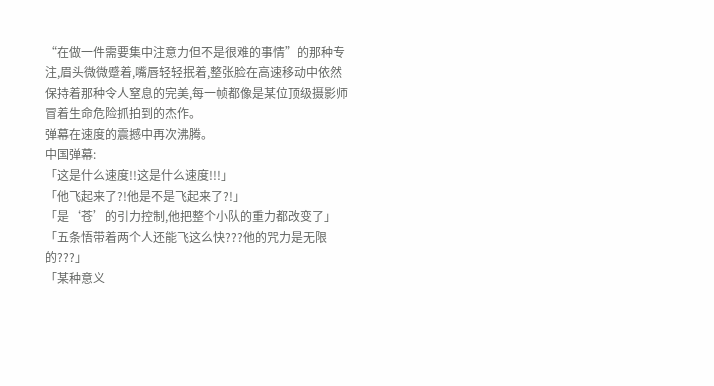“在做一件需要集中注意力但不是很难的事情”的那种专注,眉头微微蹙着,嘴唇轻轻抿着,整张脸在高速移动中依然保持着那种令人窒息的完美,每一帧都像是某位顶级摄影师冒着生命危险抓拍到的杰作。
弹幕在速度的震撼中再次沸腾。
中国弹幕:
「这是什么速度!!这是什么速度!!!」
「他飞起来了?!他是不是飞起来了?!」
「是‘苍’的引力控制,他把整个小队的重力都改变了」
「五条悟带着两个人还能飞这么快???他的咒力是无限的???」
「某种意义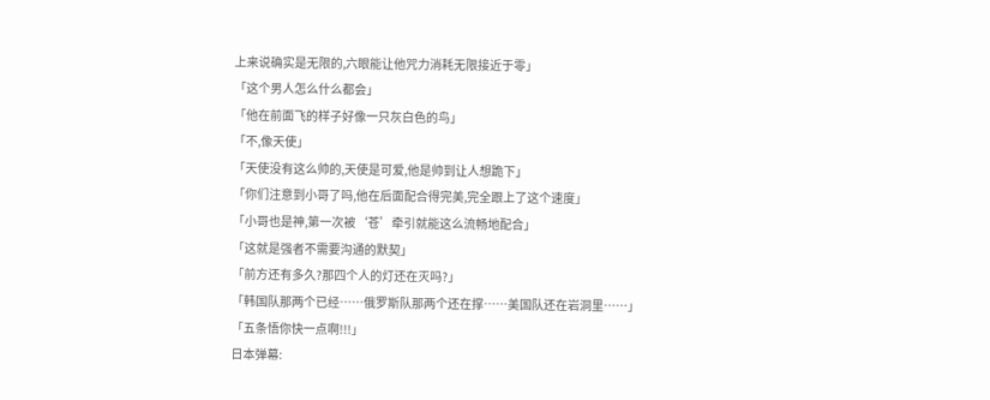上来说确实是无限的,六眼能让他咒力消耗无限接近于零」
「这个男人怎么什么都会」
「他在前面飞的样子好像一只灰白色的鸟」
「不,像天使」
「天使没有这么帅的,天使是可爱,他是帅到让人想跪下」
「你们注意到小哥了吗,他在后面配合得完美,完全跟上了这个速度」
「小哥也是神,第一次被‘苍’牵引就能这么流畅地配合」
「这就是强者不需要沟通的默契」
「前方还有多久?那四个人的灯还在灭吗?」
「韩国队那两个已经……俄罗斯队那两个还在撑……美国队还在岩洞里……」
「五条悟你快一点啊!!!」
日本弹幕: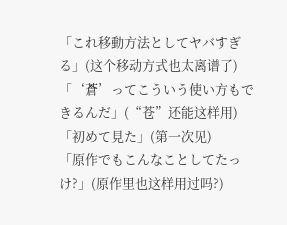「これ移動方法としてヤバすぎる」(这个移动方式也太离谱了)
「‘蒼’ってこういう使い方もできるんだ」(“苍”还能这样用)
「初めて見た」(第一次见)
「原作でもこんなことしてたっけ?」(原作里也这样用过吗?)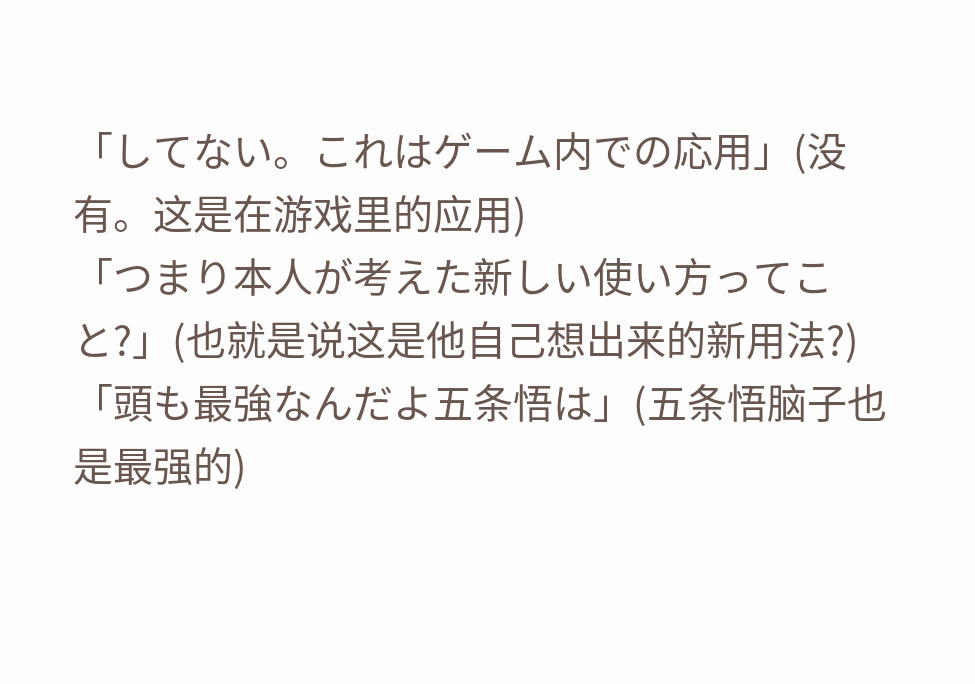「してない。これはゲーム内での応用」(没有。这是在游戏里的应用)
「つまり本人が考えた新しい使い方ってこと?」(也就是说这是他自己想出来的新用法?)
「頭も最強なんだよ五条悟は」(五条悟脑子也是最强的)